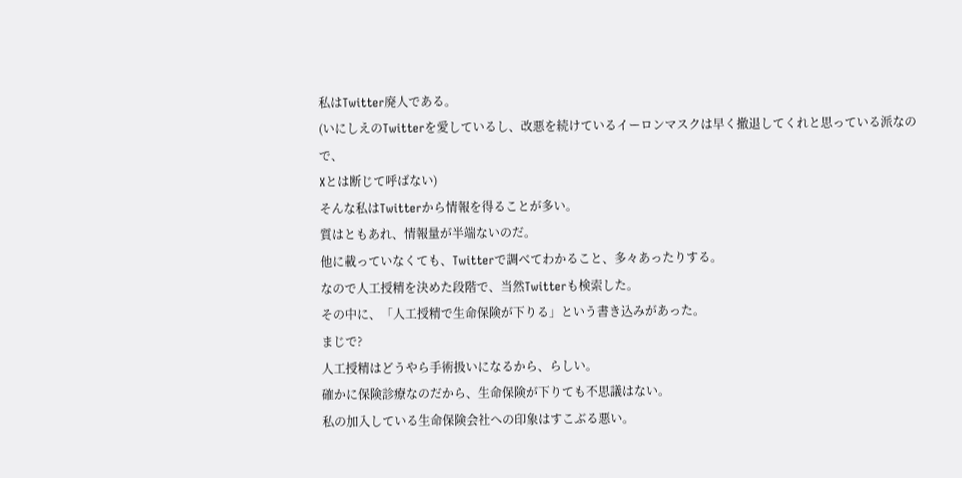私はTwitter廃人である。
(いにしえのTwitterを愛しているし、改悪を続けているイーロンマスクは早く撤退してくれと思っている派なので、
Xとは断じて呼ばない)
そんな私はTwitterから情報を得ることが多い。
質はともあれ、情報量が半端ないのだ。
他に載っていなくても、Twitterで調べてわかること、多々あったりする。
なので人工授精を決めた段階で、当然Twitterも検索した。
その中に、「人工授精で生命保険が下りる」という書き込みがあった。
まじで?
人工授精はどうやら手術扱いになるから、らしい。
確かに保険診療なのだから、生命保険が下りても不思議はない。
私の加入している生命保険会社への印象はすこぶる悪い。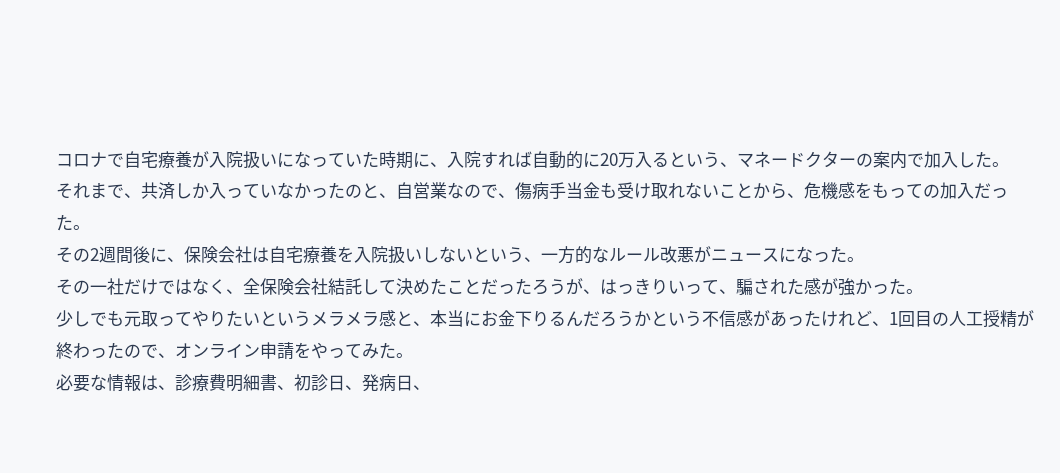コロナで自宅療養が入院扱いになっていた時期に、入院すれば自動的に20万入るという、マネードクターの案内で加入した。
それまで、共済しか入っていなかったのと、自営業なので、傷病手当金も受け取れないことから、危機感をもっての加入だった。
その2週間後に、保険会社は自宅療養を入院扱いしないという、一方的なルール改悪がニュースになった。
その一社だけではなく、全保険会社結託して決めたことだったろうが、はっきりいって、騙された感が強かった。
少しでも元取ってやりたいというメラメラ感と、本当にお金下りるんだろうかという不信感があったけれど、1回目の人工授精が終わったので、オンライン申請をやってみた。
必要な情報は、診療費明細書、初診日、発病日、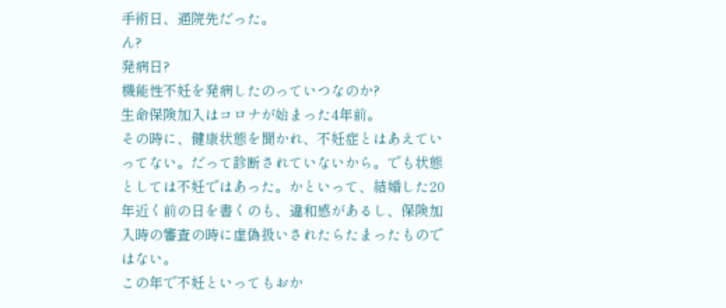手術日、通院先だった。
ん?
発病日?
機能性不妊を発病したのっていつなのか?
生命保険加入はコロナが始まった4年前。
その時に、健康状態を聞かれ、不妊症とはあえていってない。だって診断されていないから。でも状態としては不妊ではあった。かといって、結婚した20年近く前の日を書くのも、違和感があるし、保険加入時の審査の時に虚偽扱いされたらたまったものではない。
この年で不妊といってもおか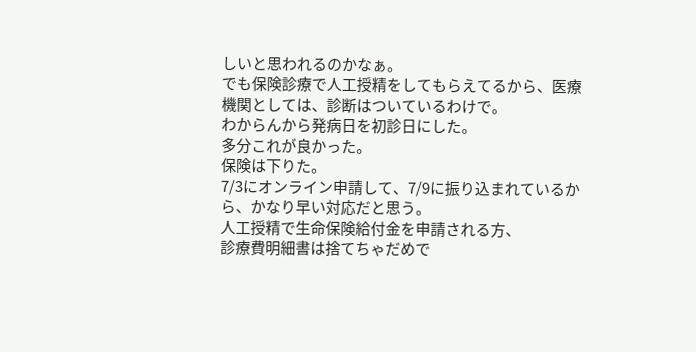しいと思われるのかなぁ。
でも保険診療で人工授精をしてもらえてるから、医療機関としては、診断はついているわけで。
わからんから発病日を初診日にした。
多分これが良かった。
保険は下りた。
7/3にオンライン申請して、7/9に振り込まれているから、かなり早い対応だと思う。
人工授精で生命保険給付金を申請される方、
診療費明細書は捨てちゃだめで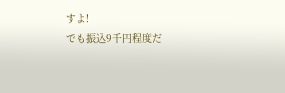すよ!
でも振込9千円程度だ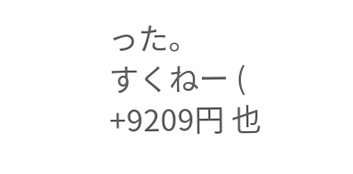った。
すくねー (
+9209円 也